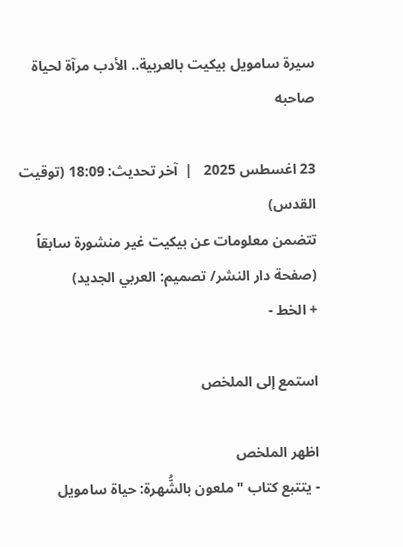سيرة سامويل بيكيت بالعربية.. الأدب مرآة لحياة صاحبه

23 اغسطس 2025   |  آخر تحديث: 18:09 (توقيت القدس)
تتضمن معلومات عن بيكيت غير منشورة سابقاً (صفحة دار النشر/ تصميم: العربي الجديد)
+ الخط -

استمع إلى الملخص

اظهر الملخص
- يتتبع كتاب "ملعون بالشُّهرة: حياة سامويل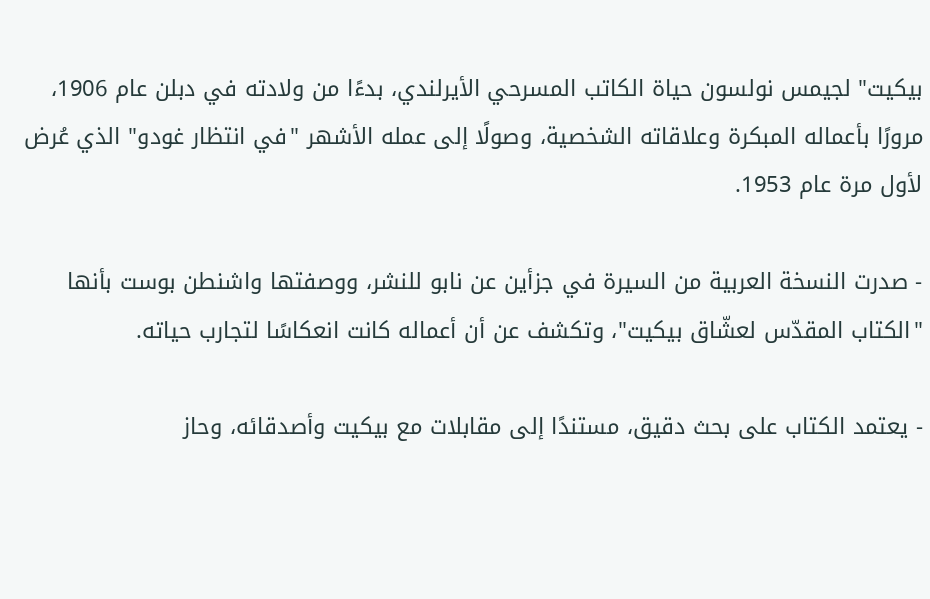بيكيت" لجيمس نولسون حياة الكاتب المسرحي الأيرلندي، بدءًا من ولادته في دبلن عام 1906، مرورًا بأعماله المبكرة وعلاقاته الشخصية، وصولًا إلى عمله الأشهر "في انتظار غودو" الذي عُرض لأول مرة عام 1953.

- صدرت النسخة العربية من السيرة في جزأين عن نابو للنشر، ووصفتها واشنطن بوست بأنها "الكتاب المقدّس لعشّاق بيكيت"، وتكشف عن أن أعماله كانت انعكاسًا لتجارب حياته.

- يعتمد الكتاب على بحث دقيق، مستندًا إلى مقابلات مع بيكيت وأصدقائه، وحاز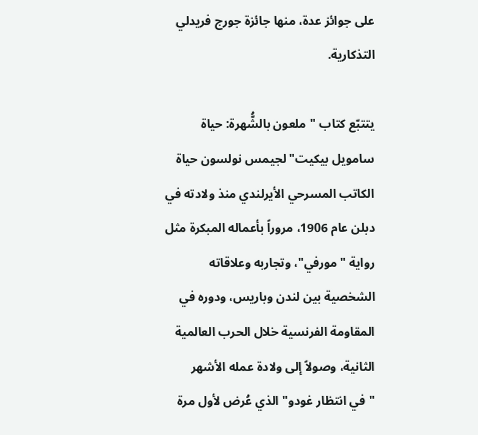على جوائز عدة، منها جائزة جورج فريدلي التذكارية.

يتتبّع كتاب "ملعون بالشُّهرة: حياة سامويل بيكيت" لجيمس نولسون حياة الكاتب المسرحي الأيرلندي منذ ولادته في دبلن عام 1906، مروراً بأعماله المبكرة مثل رواية "مورفي"، وتجاربه وعلاقاته الشخصية بين لندن وباريس، ودوره في المقاومة الفرنسية خلال الحرب العالمية الثانية، وصولاً إلى ولادة عمله الأشهر "في انتظار غودو" الذي عُرض لأول مرة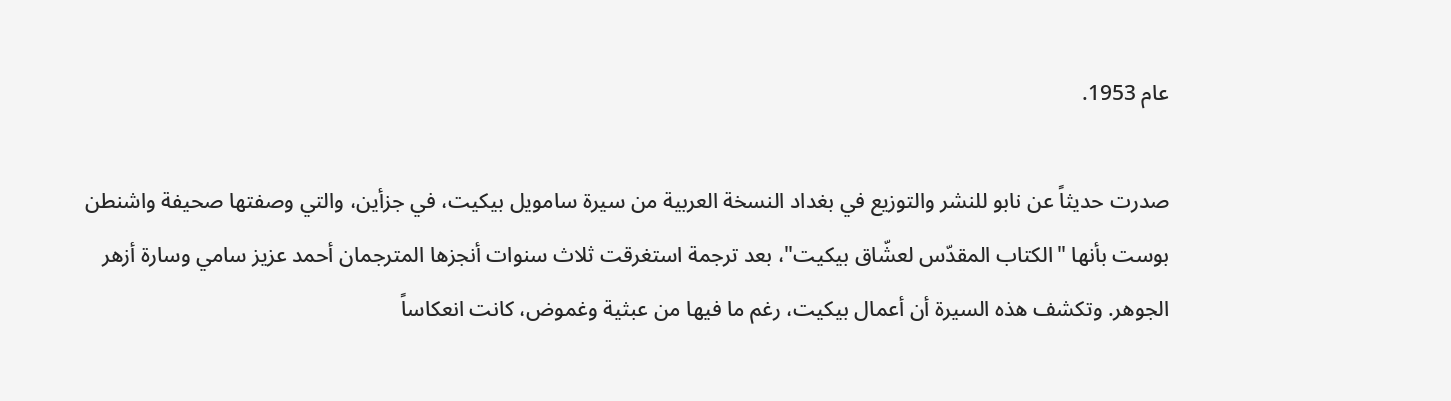عام 1953.

صدرت حديثاً عن نابو للنشر والتوزيع في بغداد النسخة العربية من سيرة سامويل بيكيت، في جزأين، والتي وصفتها صحيفة واشنطن بوست بأنها "الكتاب المقدّس لعشّاق بيكيت"، بعد ترجمة استغرقت ثلاث سنوات أنجزها المترجمان أحمد عزيز سامي وسارة أزهر الجوهر. وتكشف هذه السيرة أن أعمال بيكيت، رغم ما فيها من عبثية وغموض، كانت انعكاساً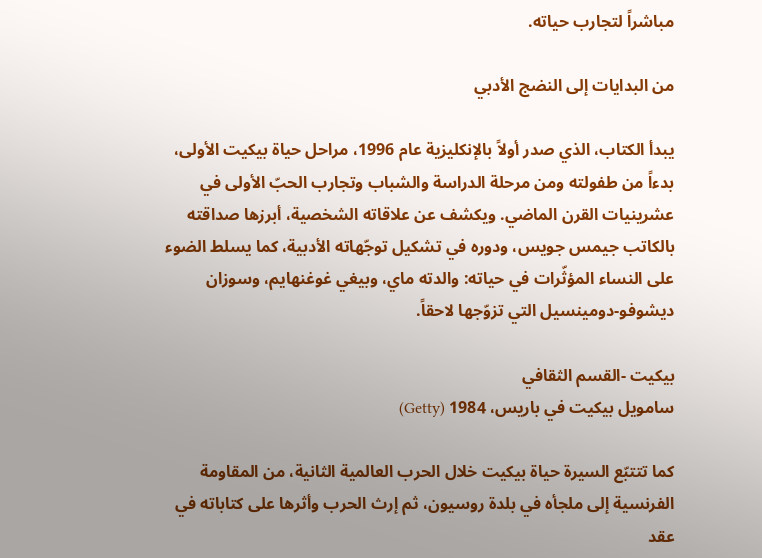مباشراً لتجارب حياته.

من البدايات إلى النضج الأدبي

يبدأ الكتاب، الذي صدر أولاً بالإنكليزية عام 1996، مراحل حياة بيكيت الأولى، بدءاً من طفولته ومن مرحلة الدراسة والشباب وتجارب الحبّ الأولى في عشرينيات القرن الماضي. ويكشف عن علاقاته الشخصية، أبرزها صداقته بالكاتب جيمس جويس، ودوره في تشكيل توجّهاته الأدبية، كما يسلط الضوء على النساء المؤثّرات في حياته: والدته ماي، وبيغي غوغنهايم، وسوزان ديشوفو-دومينسيل التي تزوّجها لاحقاً.

بيكيت -القسم الثقافي
سامويل بيكيت في باريس، 1984 (Getty)

كما تتتبّع السيرة حياة بيكيت خلال الحرب العالمية الثانية، من المقاومة الفرنسية إلى ملجأه في بلدة روسيون، ثم إرث الحرب وأثرها على كتاباته في عقد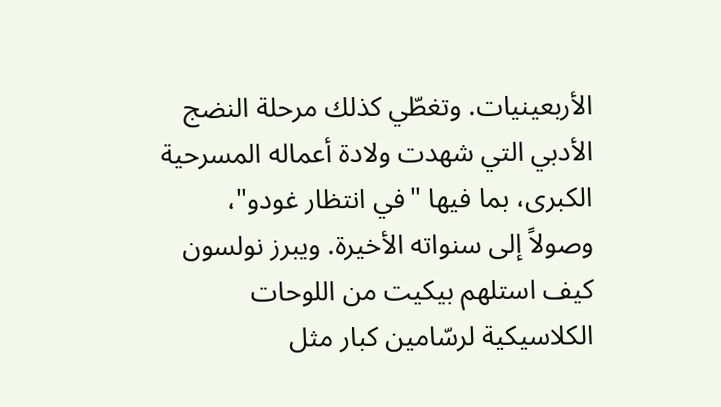الأربعينيات. وتغطّي كذلك مرحلة النضج الأدبي التي شهدت ولادة أعماله المسرحية الكبرى، بما فيها "في انتظار غودو"، وصولاً إلى سنواته الأخيرة. ويبرز نولسون كيف استلهم بيكيت من اللوحات الكلاسيكية لرسّامين كبار مثل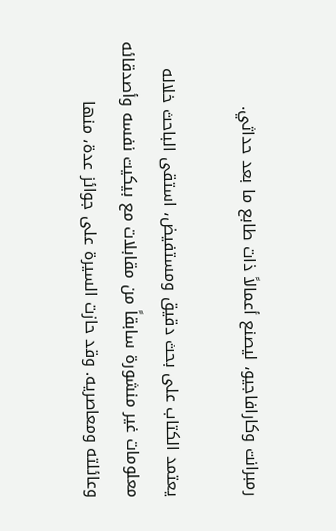رمبرانت وكارافاجيو، ليصنع أعمالاً ذات طابع ما بعد حداثي.

يعتمد الكتاب على بحث دقيق ومستفيض، استقى الباحث خلاله معلومات غير منشورة سابقاً من مقابلات مع بيكيت نفسه وأصدقائه وعائلته ومعاصريه. وقد حازت السيرة على جوائز عدة، منها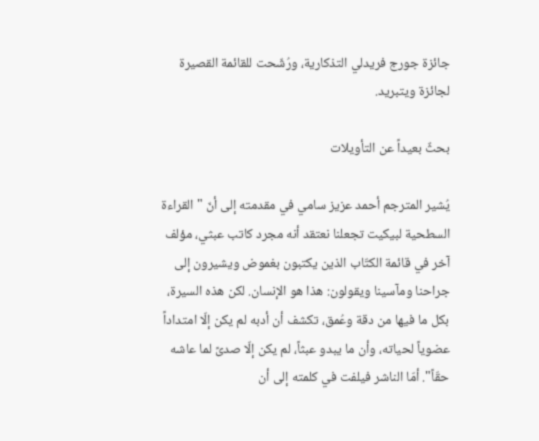جائزة جورج فريدلي التذكارية، ورُشّحت للقائمة القصيرة لجائزة ويتبريد.

بحثٌ بعيداً عن التأويلات

يُشير المترجم أحمد عزيز سامي في مقدمته إلى أنّ "القراءة السطحية لبيكيت تجعلنا نعتقد أنه مجرد كاتب عبثي، مؤلف آخر في قائمة الكتّاب الذين يكتبون بغموض ويشيرون إلى جراحنا ومآسينا ويقولون: هذا هو الإنسان. لكن هذه السيرة، بكل ما فيها من دقة وعُمق، تكشف أن أدبه لم يكن إلّا امتداداً عضوياً لحياته، وأن ما يبدو عبثاً، لم يكن إلّا صدىً لما عاشه حقّاً". أمّا الناشر فيلفت في كلمته إلى أن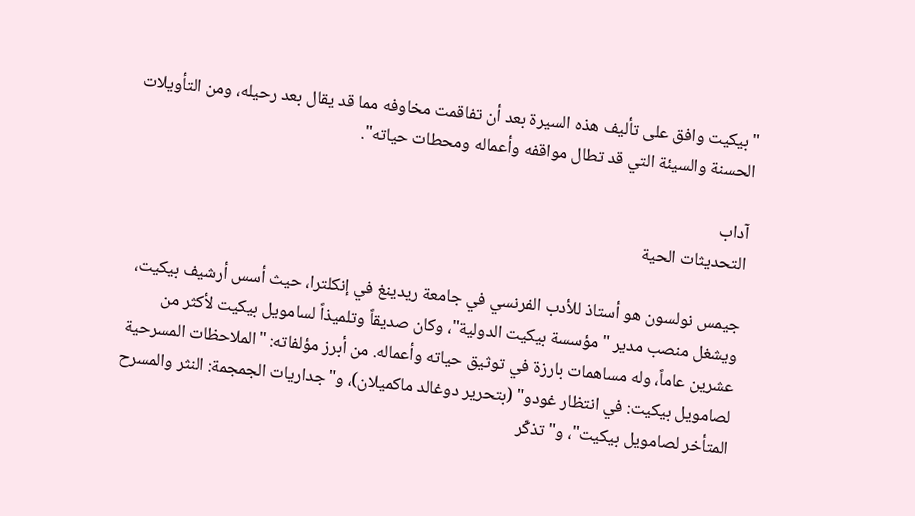"بيكيت وافق على تأليف هذه السيرة بعد أن تفاقمت مخاوفه مما قد يقال بعد رحيله، ومن التأويلات الحسنة والسيئة التي قد تطال مواقفه وأعماله ومحطات حياته".

آداب
التحديثات الحية

جيمس نولسون هو أستاذ للأدب الفرنسي في جامعة ريدينغ في إنكلترا، حيث أسس أرشيف بيكيت، ويشغل منصب مدير "مؤسسة بيكيت الدولية"، وكان صديقاً وتلميذاً لسامويل بيكيت لأكثر من عشرين عاماً، وله مساهمات بارزة في توثيق حياته وأعماله. من أبرز مؤلفاته: "الملاحظات المسرحية لصامويل بيكيت: في انتظار غودو" (بتحرير دوغالد ماكميلان)، و"جداريات الجمجمة: النثر والمسرح المتأخر لصامويل بيكيت"، و"تذكّر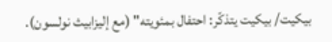بيكيت/ بيكيت يتذكّر: احتفال بمئويته" (مع إليزابيث نولسون).